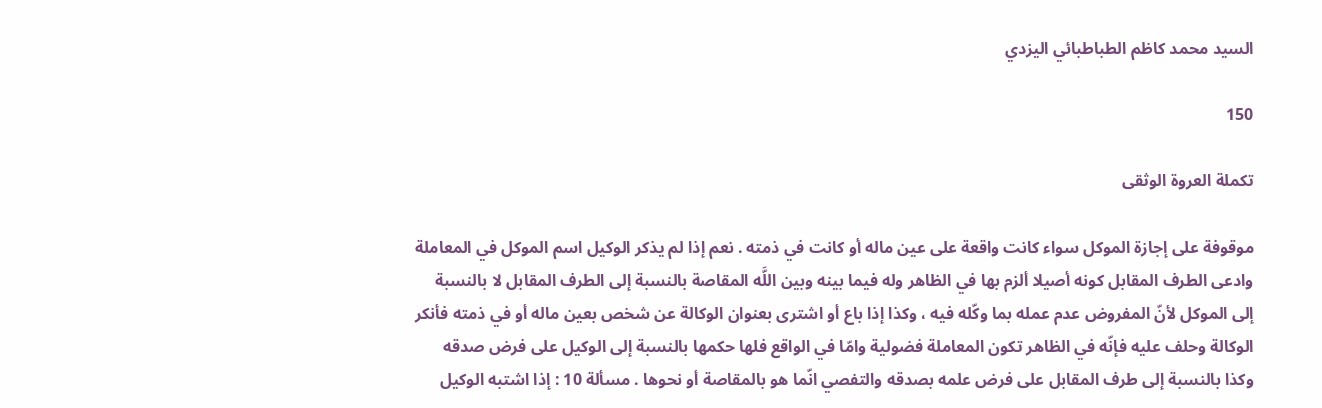السيد محمد كاظم الطباطبائي اليزدي

150

تكملة العروة الوثقى

موقوفة على إجازة الموكل سواء كانت واقعة على عين ماله أو كانت في ذمته . نعم إذا لم يذكر الوكيل اسم الموكل في المعاملة وادعى الطرف المقابل كونه أصيلا ألزم بها في الظاهر وله فيما بينه وبين اللَّه المقاصة بالنسبة إلى الطرف المقابل لا بالنسبة إلى الموكل لأنّ المفروض عدم عمله بما وكّله فيه ، وكذا إذا باع أو اشترى بعنوان الوكالة عن شخص بعين ماله أو في ذمته فأنكر الوكالة وحلف عليه فإنّه في الظاهر تكون المعاملة فضولية وامّا في الواقع فلها حكمها بالنسبة إلى الوكيل على فرض صدقه وكذا بالنسبة إلى طرف المقابل على فرض علمه بصدقه والتفصي انّما هو بالمقاصة أو نحوها . مسألة 10 : إذا اشتبه الوكيل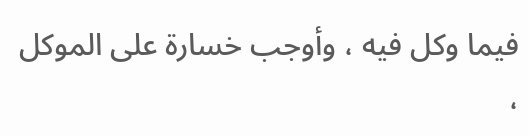فيما وكل فيه ، وأوجب خسارة على الموكل ،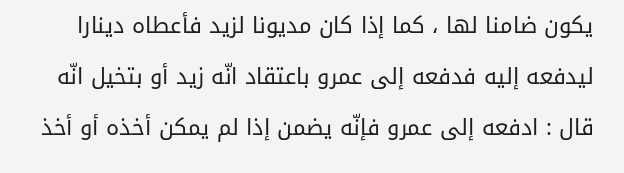يكون ضامنا لها ، كما إذا كان مديونا لزيد فأعطاه دينارا ليدفعه إليه فدفعه إلى عمرو باعتقاد انّه زيد أو بتخيل انّه قال : ادفعه إلى عمرو فإنّه يضمن إذا لم يمكن أخذه أو أخذ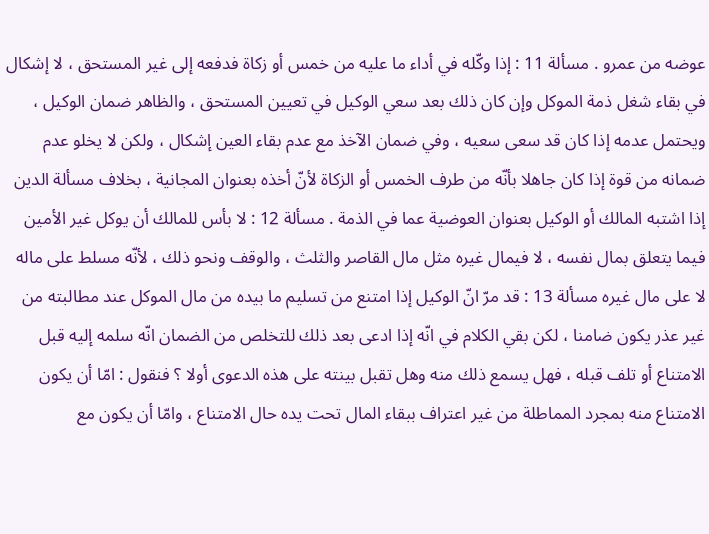عوضه من عمرو . مسألة 11 : إذا وكّله في أداء ما عليه من خمس أو زكاة فدفعه إلى غير المستحق ، لا إشكال في بقاء شغل ذمة الموكل وإن كان ذلك بعد سعي الوكيل في تعيين المستحق ، والظاهر ضمان الوكيل ، ويحتمل عدمه إذا كان قد سعى سعيه ، وفي ضمان الآخذ مع عدم بقاء العين إشكال ، ولكن لا يخلو عدم ضمانه من قوة إذا كان جاهلا بأنّه من طرف الخمس أو الزكاة لأنّ أخذه بعنوان المجانية ، بخلاف مسألة الدين إذا اشتبه المالك أو الوكيل بعنوان العوضية عما في الذمة . مسألة 12 : لا بأس للمالك أن يوكل غير الأمين فيما يتعلق بمال نفسه ، لا فيمال غيره مثل مال القاصر والثلث ، والوقف ونحو ذلك ، لأنّه مسلط على ماله لا على مال غيره مسألة 13 : قد مرّ انّ الوكيل إذا امتنع من تسليم ما بيده من مال الموكل عند مطالبته من غير عذر يكون ضامنا ، لكن بقي الكلام في انّه إذا ادعى بعد ذلك للتخلص من الضمان انّه سلمه إليه قبل الامتناع أو تلف قبله ، فهل يسمع ذلك منه وهل تقبل بينته على هذه الدعوى أولا ؟ فنقول : امّا أن يكون الامتناع منه بمجرد المماطلة من غير اعتراف ببقاء المال تحت يده حال الامتناع ، وامّا أن يكون مع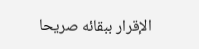الإقرار ببقائه صريحا